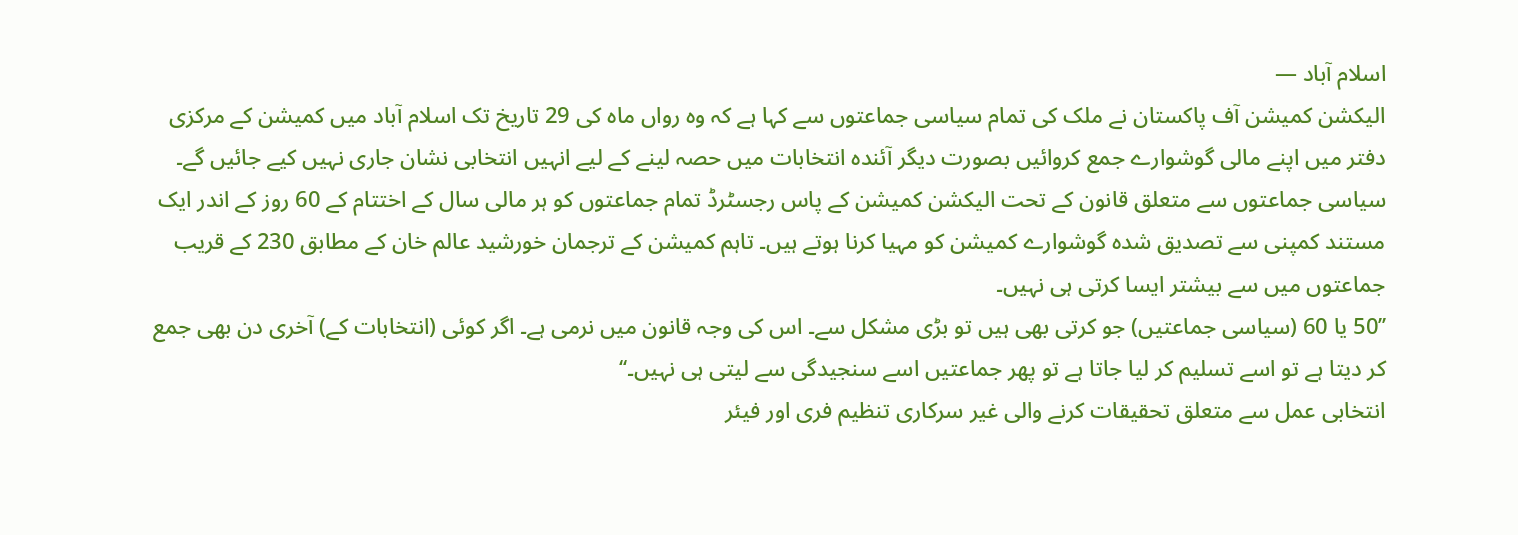اسلام آباد —
الیکشن کمیشن آف پاکستان نے ملک کی تمام سیاسی جماعتوں سے کہا ہے کہ وہ رواں ماہ کی 29 تاریخ تک اسلام آباد میں کمیشن کے مرکزی دفتر میں اپنے مالی گوشوارے جمع کروائیں بصورت دیگر آئندہ انتخابات میں حصہ لینے کے لیے انہیں انتخابی نشان جاری نہیں کیے جائیں گے۔
سیاسی جماعتوں سے متعلق قانون کے تحت الیکشن کمیشن کے پاس رجسٹرڈ تمام جماعتوں کو ہر مالی سال کے اختتام کے 60 روز کے اندر ایک مستند کمپنی سے تصدیق شدہ گوشوارے کمیشن کو مہیا کرنا ہوتے ہیں۔ تاہم کمیشن کے ترجمان خورشید عالم خان کے مطابق 230 کے قریب جماعتوں میں سے بیشتر ایسا کرتی ہی نہیں۔
’’50 یا 60 (سیاسی جماعتیں) جو کرتی بھی ہیں تو بڑی مشکل سے۔ اس کی وجہ قانون میں نرمی ہے۔ اگر کوئی (انتخابات کے) آخری دن بھی جمع کر دیتا ہے تو اسے تسلیم کر لیا جاتا ہے تو پھر جماعتیں اسے سنجیدگی سے لیتی ہی نہیں۔‘‘
انتخابی عمل سے متعلق تحقیقات کرنے والی غیر سرکاری تنظیم فری اور فیئر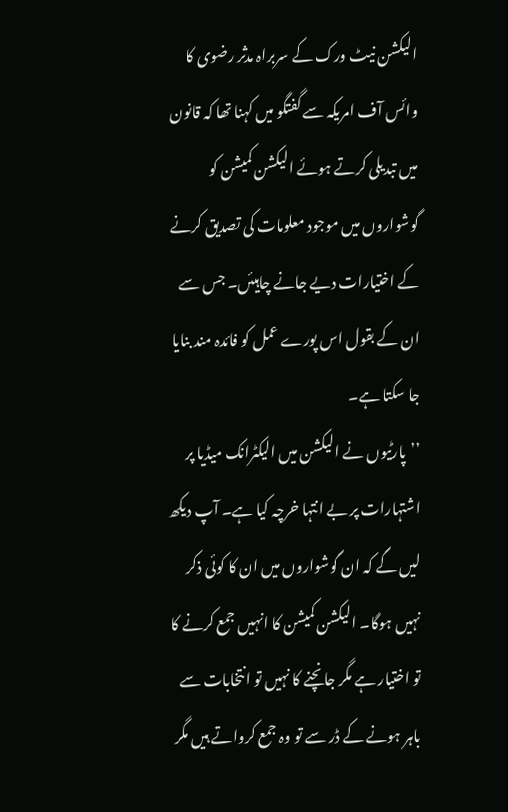الیکشن نیٹ ورک کے سربراہ مدثر رضوی کا وائس آف امریکہ سے گفتگو میں کہنا تھا کہ قانون میں تبدیلی کرتے ہوئے الیکشن کمیشن کو گوشواروں میں موجود معلومات کی تصدیق کرنے کے اختیارات دیے جانے چاہیئں۔ جس سے ان کے بقول اس پورے عمل کو فائدہ مند بنایا جا سکتا ہے۔
’’پارٹیوں نے الیکشن میں الیکٹرانک میڈیا پر اشتہارات پر بے انتہا خرچہ کیا ہے۔ آپ دیکھ لیں گے کہ ان گوشواروں میں ان کا کوئی ذکر نہیں ہوگا۔ الیکشن کمیشن کا انہیں جمع کرنے کا تو اختیار ہے مگر جانچنے کا نہیں تو انتخابات سے باہر ہونے کے ڈر سے تو وہ جمع کرواتے ہیں مگر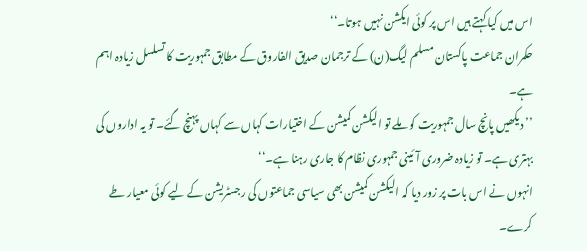اس میں کیا کہتے ہیں اس پر کوئی ایکشن نہیں ہوتا۔‘‘
حکمران جماعت پاکستان مسلم لیگ(ن) کے ترجمان صدیق الفاروق کے مطابق جمہوریت کا تسلسل زیادہ اہم ہے۔
’’دیکھیں پانچ سال جمہوریت کو ملے تو الیکشن کمیشن کے اختیارات کہاں سے کہاں پہنچ گئے۔ تو یہ اداروں کی بہتری ہے۔ تو زیادہ ضروری آئینی جمہوری نظام کا جاری رہنا ہے۔‘‘
انہوں نے اس بات پر زور دیا کہ الیکشن کمیشن بھی سیاسی جماعتوں کی رجسٹریشن کے لیے کوئی معیار طے کرے۔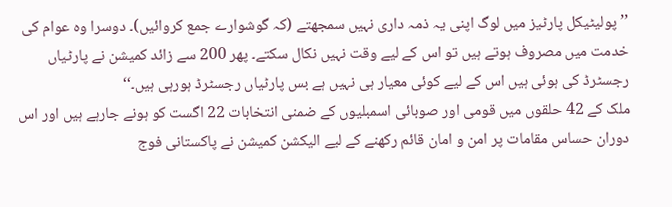’’پولیٹیکل پارٹیز میں لوگ اپنی یہ ذمہ داری نہیں سمجھتے (کہ گوشوارے جمع کروائیں)۔ دوسرا وہ عوام کی خدمت میں مصروف ہوتے ہیں تو اس کے لیے وقت نہیں نکال سکتے۔ پھر 200 سے زائد کمیشن نے پارٹیاں رجسٹرڈ کی ہوئی ہیں اس کے لیے کوئی معیار ہی نہیں ہے بس پارٹیاں رجسٹرڈ ہورہی ہیں۔‘‘
ملک کے 42 حلقوں میں قومی اور صوبائی اسمبلیوں کے ضمنی انتخابات 22 اگست کو ہونے جارہے ہیں اور اس دوران حساس مقامات پر امن و امان قائم رکھنے کے لیے الیکشن کمیشن نے پاکستانی فوج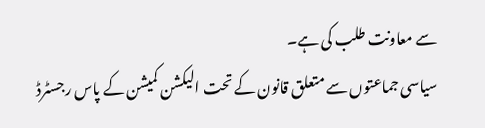سے معاونت طلب کی ہے۔
سیاسی جماعتوں سے متعلق قانون کے تحت الیکشن کمیشن کے پاس رجسٹرڈ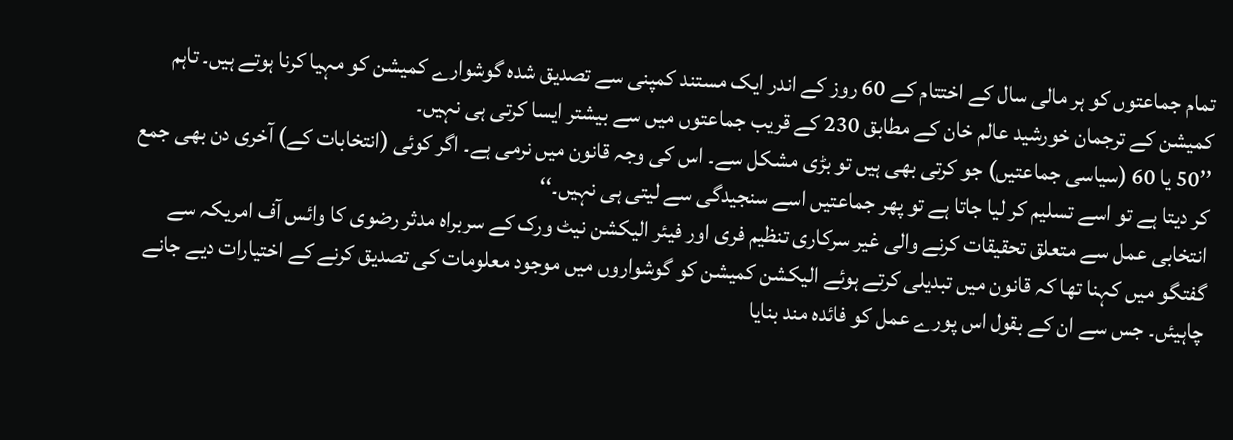تمام جماعتوں کو ہر مالی سال کے اختتام کے 60 روز کے اندر ایک مستند کمپنی سے تصدیق شدہ گوشوارے کمیشن کو مہیا کرنا ہوتے ہیں۔ تاہم کمیشن کے ترجمان خورشید عالم خان کے مطابق 230 کے قریب جماعتوں میں سے بیشتر ایسا کرتی ہی نہیں۔
’’50 یا 60 (سیاسی جماعتیں) جو کرتی بھی ہیں تو بڑی مشکل سے۔ اس کی وجہ قانون میں نرمی ہے۔ اگر کوئی (انتخابات کے) آخری دن بھی جمع کر دیتا ہے تو اسے تسلیم کر لیا جاتا ہے تو پھر جماعتیں اسے سنجیدگی سے لیتی ہی نہیں۔‘‘
انتخابی عمل سے متعلق تحقیقات کرنے والی غیر سرکاری تنظیم فری اور فیئر الیکشن نیٹ ورک کے سربراہ مدثر رضوی کا وائس آف امریکہ سے گفتگو میں کہنا تھا کہ قانون میں تبدیلی کرتے ہوئے الیکشن کمیشن کو گوشواروں میں موجود معلومات کی تصدیق کرنے کے اختیارات دیے جانے چاہیئں۔ جس سے ان کے بقول اس پورے عمل کو فائدہ مند بنایا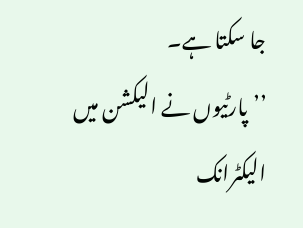جا سکتا ہے۔
’’پارٹیوں نے الیکشن میں الیکٹرانک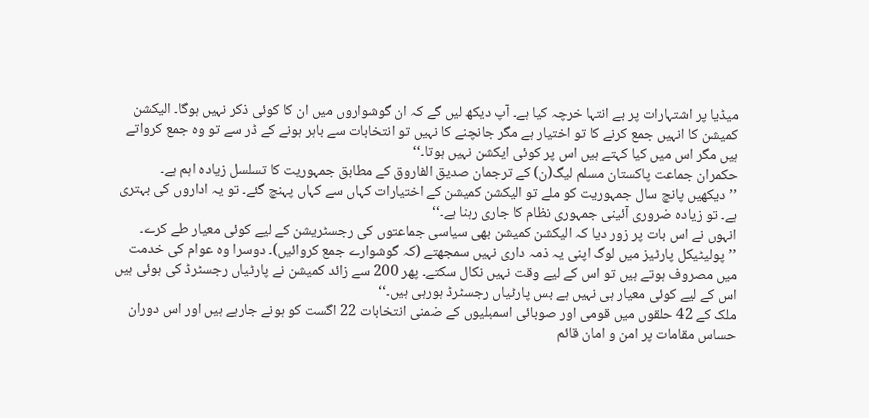میڈیا پر اشتہارات پر بے انتہا خرچہ کیا ہے۔ آپ دیکھ لیں گے کہ ان گوشواروں میں ان کا کوئی ذکر نہیں ہوگا۔ الیکشن کمیشن کا انہیں جمع کرنے کا تو اختیار ہے مگر جانچنے کا نہیں تو انتخابات سے باہر ہونے کے ڈر سے تو وہ جمع کرواتے ہیں مگر اس میں کیا کہتے ہیں اس پر کوئی ایکشن نہیں ہوتا۔‘‘
حکمران جماعت پاکستان مسلم لیگ(ن) کے ترجمان صدیق الفاروق کے مطابق جمہوریت کا تسلسل زیادہ اہم ہے۔
’’دیکھیں پانچ سال جمہوریت کو ملے تو الیکشن کمیشن کے اختیارات کہاں سے کہاں پہنچ گئے۔ تو یہ اداروں کی بہتری ہے۔ تو زیادہ ضروری آئینی جمہوری نظام کا جاری رہنا ہے۔‘‘
انہوں نے اس بات پر زور دیا کہ الیکشن کمیشن بھی سیاسی جماعتوں کی رجسٹریشن کے لیے کوئی معیار طے کرے۔
’’پولیٹیکل پارٹیز میں لوگ اپنی یہ ذمہ داری نہیں سمجھتے (کہ گوشوارے جمع کروائیں)۔ دوسرا وہ عوام کی خدمت میں مصروف ہوتے ہیں تو اس کے لیے وقت نہیں نکال سکتے۔ پھر 200 سے زائد کمیشن نے پارٹیاں رجسٹرڈ کی ہوئی ہیں اس کے لیے کوئی معیار ہی نہیں ہے بس پارٹیاں رجسٹرڈ ہورہی ہیں۔‘‘
ملک کے 42 حلقوں میں قومی اور صوبائی اسمبلیوں کے ضمنی انتخابات 22 اگست کو ہونے جارہے ہیں اور اس دوران حساس مقامات پر امن و امان قائم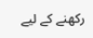رکھنے کے لیے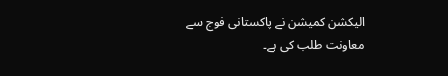الیکشن کمیشن نے پاکستانی فوج سے معاونت طلب کی ہے۔